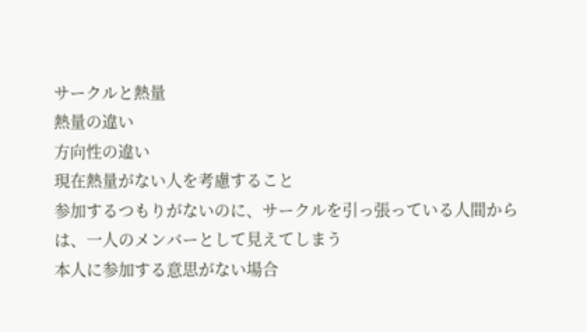サークルと熱量
熱量の違い
方向性の違い
現在熱量がない人を考慮すること
参加するつもりがないのに、サークルを引っ張っている人間からは、一人のメンバーとして見えてしまう
本人に参加する意思がない場合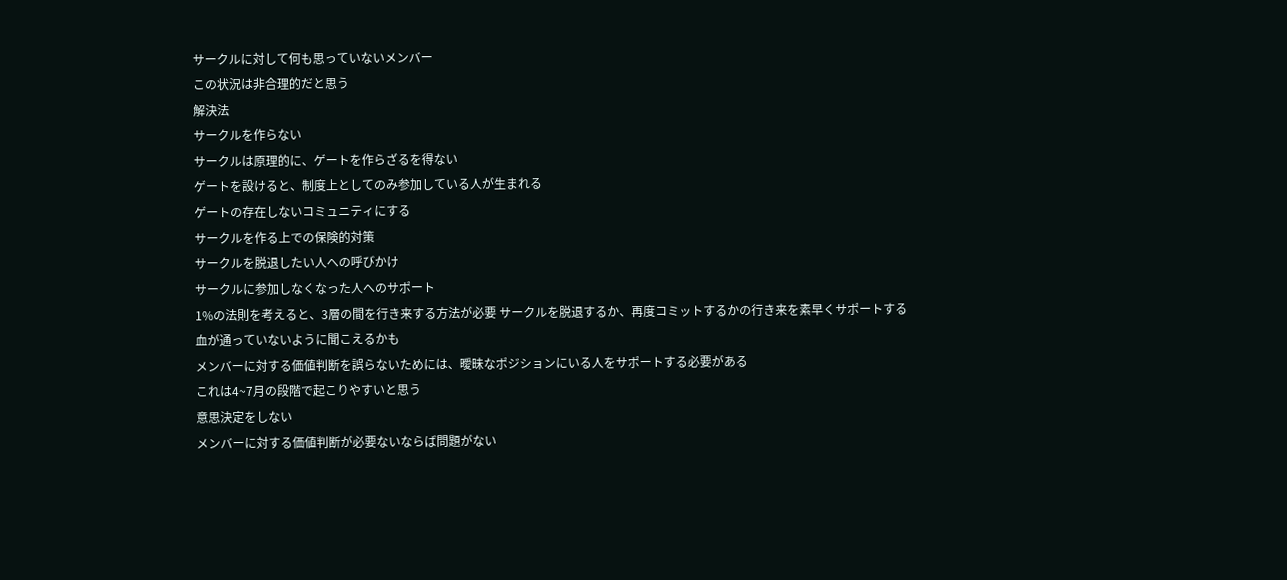サークルに対して何も思っていないメンバー
この状況は非合理的だと思う
解決法
サークルを作らない
サークルは原理的に、ゲートを作らざるを得ない
ゲートを設けると、制度上としてのみ参加している人が生まれる
ゲートの存在しないコミュニティにする
サークルを作る上での保険的対策
サークルを脱退したい人への呼びかけ
サークルに参加しなくなった人へのサポート
1%の法則を考えると、3層の間を行き来する方法が必要 サークルを脱退するか、再度コミットするかの行き来を素早くサポートする
血が通っていないように聞こえるかも
メンバーに対する価値判断を誤らないためには、曖昧なポジションにいる人をサポートする必要がある
これは4~7月の段階で起こりやすいと思う
意思決定をしない
メンバーに対する価値判断が必要ないならば問題がない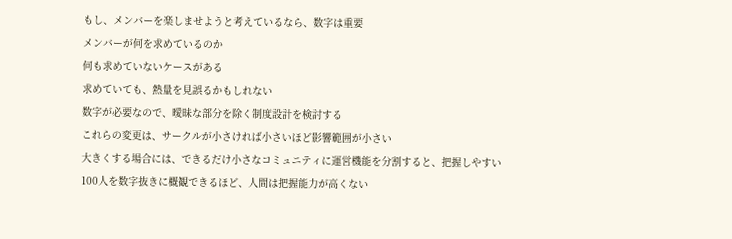もし、メンバーを楽しませようと考えているなら、数字は重要
メンバーが何を求めているのか
何も求めていないケースがある
求めていても、熱量を見誤るかもしれない
数字が必要なので、曖昧な部分を除く制度設計を検討する
これらの変更は、サークルが小さければ小さいほど影響範囲が小さい
大きくする場合には、できるだけ小さなコミュニティに運営機能を分割すると、把握しやすい
100人を数字抜きに概観できるほど、人間は把握能力が高くない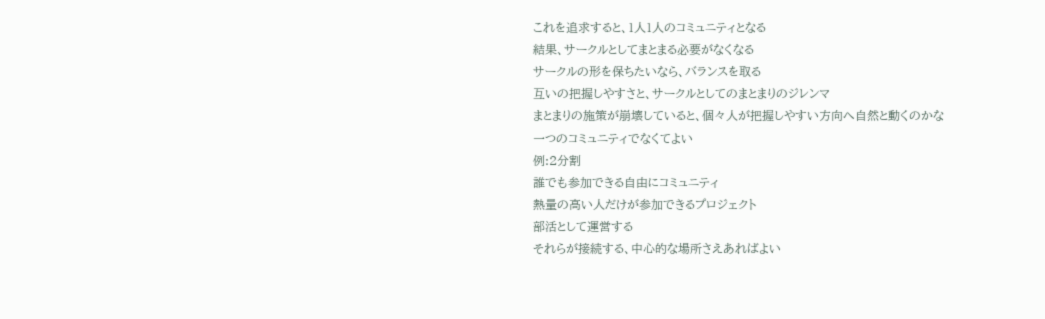これを追求すると、1人1人のコミュニティとなる
結果、サークルとしてまとまる必要がなくなる
サークルの形を保ちたいなら、バランスを取る
互いの把握しやすさと、サークルとしてのまとまりのジレンマ
まとまりの施策が崩壊していると、個々人が把握しやすい方向へ自然と動くのかな
一つのコミュニティでなくてよい
例:2分割
誰でも参加できる自由にコミュニティ
熱量の高い人だけが参加できるプロジェクト
部活として運営する
それらが接続する、中心的な場所さえあればよい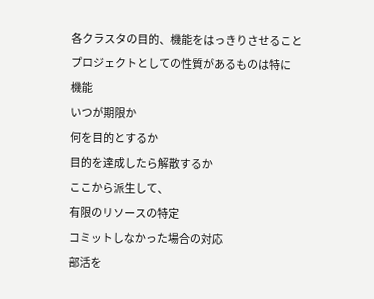各クラスタの目的、機能をはっきりさせること
プロジェクトとしての性質があるものは特に
機能
いつが期限か
何を目的とするか
目的を達成したら解散するか
ここから派生して、
有限のリソースの特定
コミットしなかった場合の対応
部活を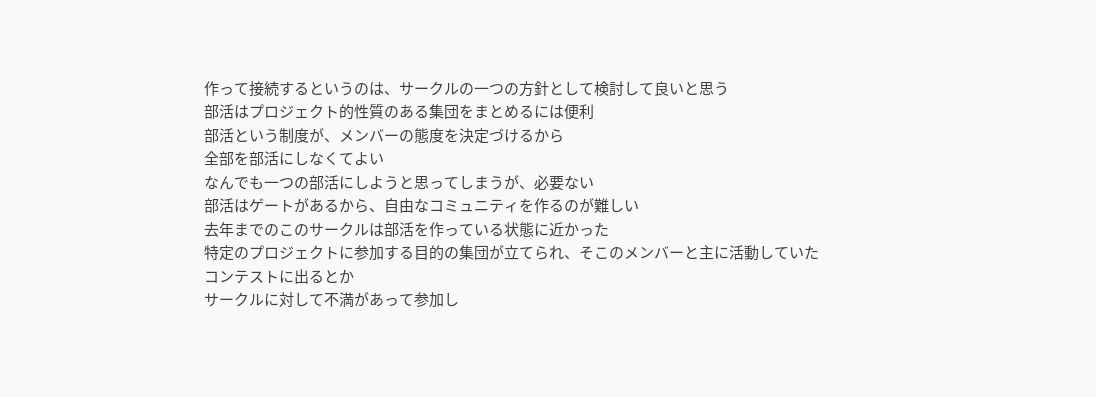作って接続するというのは、サークルの一つの方針として検討して良いと思う
部活はプロジェクト的性質のある集団をまとめるには便利
部活という制度が、メンバーの態度を決定づけるから
全部を部活にしなくてよい
なんでも一つの部活にしようと思ってしまうが、必要ない
部活はゲートがあるから、自由なコミュニティを作るのが難しい
去年までのこのサークルは部活を作っている状態に近かった
特定のプロジェクトに参加する目的の集団が立てられ、そこのメンバーと主に活動していた
コンテストに出るとか
サークルに対して不満があって参加し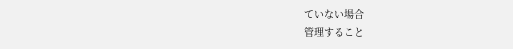ていない場合
管理すること